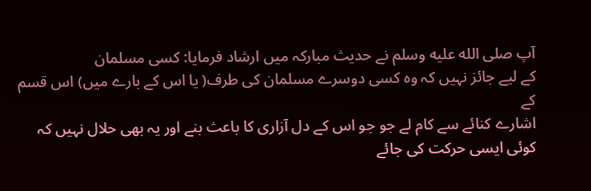آپ صلى الله عليه وسلم نے حدیث مبارکہ میں ارشاد فرمایا: کسی مسلمان
کے لیے جائز نہیں کہ وہ کسی دوسرے مسلمان کی طرف( یا اس کے بارے میں) اس قسم کے
اشارے کنائے سے کام لے جو جو اس کے دل آزاری کا باعث بنے اور یہ بھی حلال نہیں کہ
کوئی ایسی حرکت کی جائے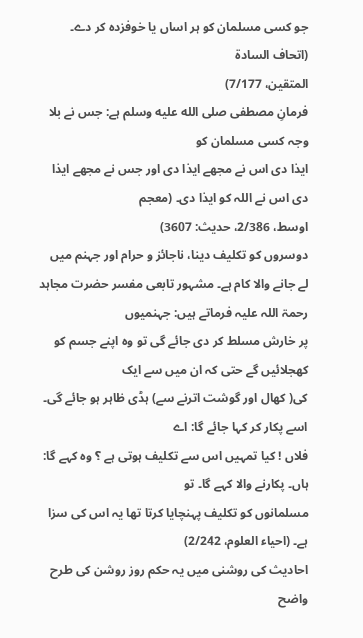جو کسی مسلمان کو ہر اساں یا خوفزدہ کر دے۔ (اتحاف السادۃ
المتقین، 7/177)
فرمانِ مصطفی صلى الله عليه وسلم ہے: جس نے بلا وجہ کسی مسلمان کو
ایذا دی اس نے مجھے ایذا دی اور جس نے مجھے ایذا دی اس نے اللہ کو ایذا دی۔ (معجم
اوسط، 2/386، حدیث: 3607)
دوسروں کو تکلیف دینا، ناجائز و حرام اور جہنم میں
لے جانے والا کام ہے۔ مشہور تابعی مفسر حضرت مجاہد رحمۃ اللہ علیہ فرماتے ہیں: جہنمیوں
پر خارش مسلط کر دی جائے گی تو وہ اپنے جسم کو کھجلائیں گے حتی کہ ان میں سے ایک
کی( کھال اور گوشت اترنے سے) ہڈی ظاہر ہو جائے گی۔ اسے پکار کر کہا جائے گا: اے
فلاں ! کیا تمہیں اس سے تکلیف ہوتی ہے ؟ وہ کہے گا: ہاں۔ پکارنے والا کہے گا۔ تو
مسلمانوں کو تکلیف پہنچایا کرتا تھا یہ اس کی سزا ہے۔ (احیاء العلوم، 2/242)
احادیث کی روشنی میں یہ حکم روز روشن کی طرح واضح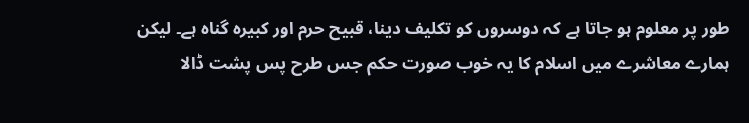طور پر معلوم ہو جاتا ہے کہ دوسروں کو تکلیف دینا، قبیح حرم اور کبیرہ گناہ ہے۔ لیکن
ہمارے معاشرے میں اسلام کا یہ خوب صورت حکم جس طرح پس پشت ڈالا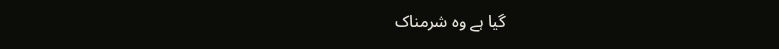گیا ہے وہ شرمناک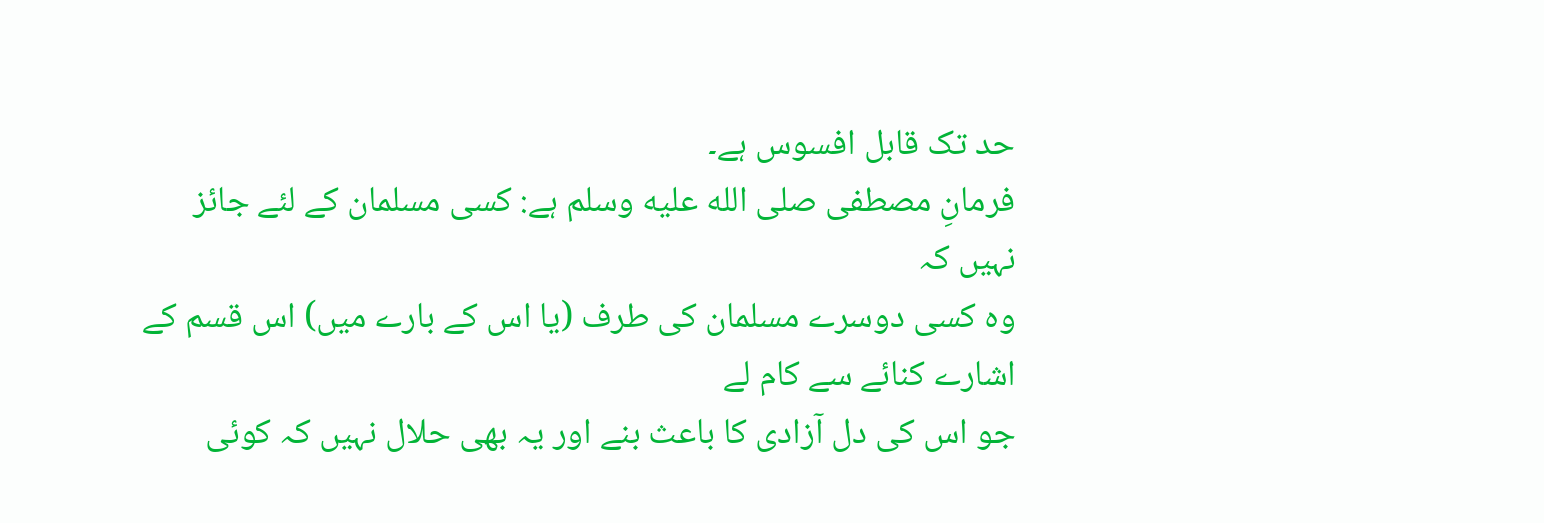حد تک قابل افسوس ہے۔
فرمانِ مصطفی صلى الله عليه وسلم ہے: کسی مسلمان کے لئے جائز نہیں کہ
وہ کسی دوسرے مسلمان کی طرف (یا اس کے بارے میں) اس قسم کے اشارے کنائے سے کام لے
جو اس کی دل آزادی کا باعث بنے اور یہ بھی حلال نہیں کہ کوئی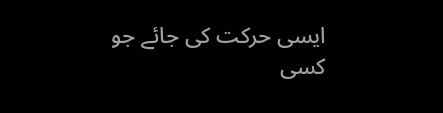ایسی حرکت کی جائے جو
کسی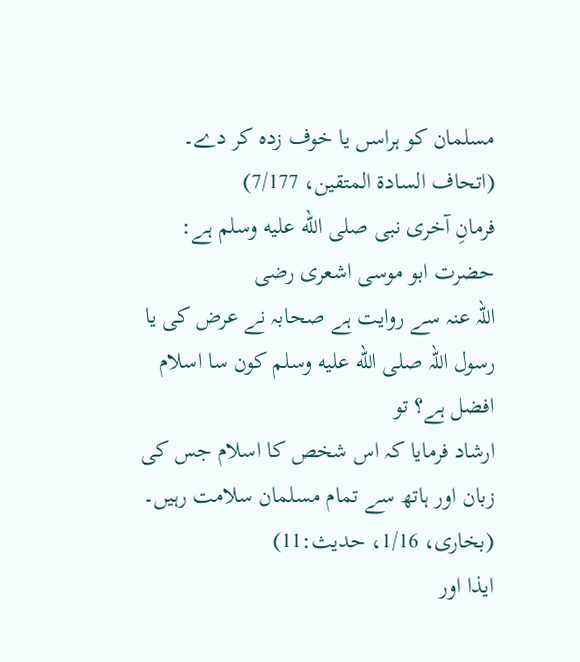مسلمان کو ہراسں یا خوف زدہ کر دے۔ (اتحاف السادة المتقين، 7/177)
فرمانِ آخری نبی صلى الله عليه وسلم ہے: حضرت ابو موسی اشعری رضی
اللہ عنہ سے روایت ہے صحابہ نے عرض کی یا رسول اللہ صلى الله عليه وسلم کون سا اسلام افضل ہے؟ تو
ارشاد فرمایا کہ اس شخص کا اسلام جس کی زبان اور ہاتھ سے تمام مسلمان سلامت رہیں۔
(بخاری، 1/16، حدیث:11)
ایذا اور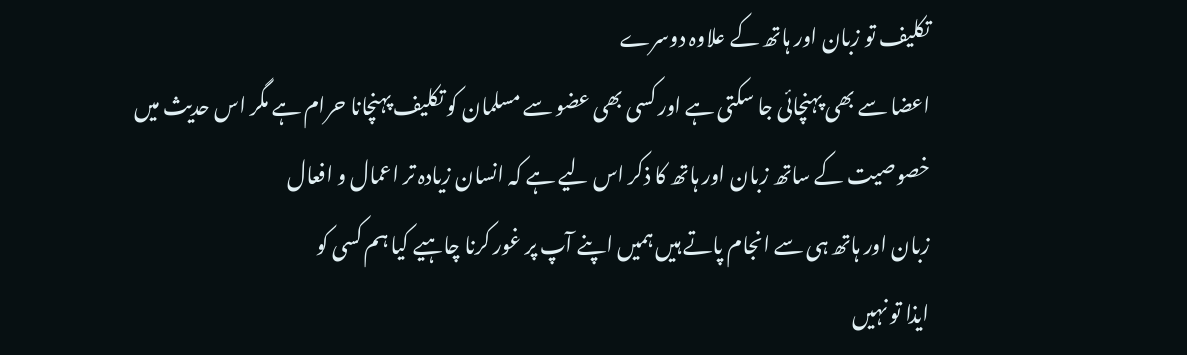تکلیف تو زبان اور ہاتھ کے علاوہ دوسرے
اعضا سے بھی پہنچائی جا سکتی ہے اور کسی بھی عضو سے مسلمان کو تکلیف پہنچانا حرام ہے مگر اس حدیث میں
خصوصیت کے ساتھ زبان اور ہاتھ کا ذکر اس لیے ہے کہ انسان زیادہ تر اعمال و افعال
زبان اور ہاتھ ہی سے انجام پاتے ہیں ہمیں اپنے آپ پر غور کرنا چاہیے کیا ہم کسی کو
ایذا تو نہیں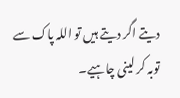دیتے اگر دیتے ہیں تو اللہ پاک سے توبہ کر لینی چاہیے۔